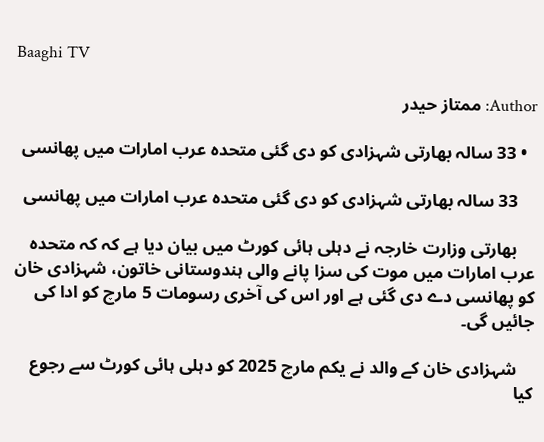Baaghi TV

Author: ممتاز حیدر

  • 33 سالہ بھارتی شہزادی کو دی گئی متحدہ عرب امارات میں پھانسی

    33 سالہ بھارتی شہزادی کو دی گئی متحدہ عرب امارات میں پھانسی

    بھارتی وزارت خارجہ نے دہلی ہائی کورٹ میں بیان دیا ہے کہ کہ متحدہ عرب امارات میں موت کی سزا پانے والی ہندوستانی خاتون، شہزادی خان کو پھانسی دے دی گئی ہے اور اس کی آخری رسومات 5 مارچ کو ادا کی جائیں گی۔

    شہزادی خان کے والد نے یکم مارچ 2025 کو دہلی ہائی کورٹ سے رجوع کیا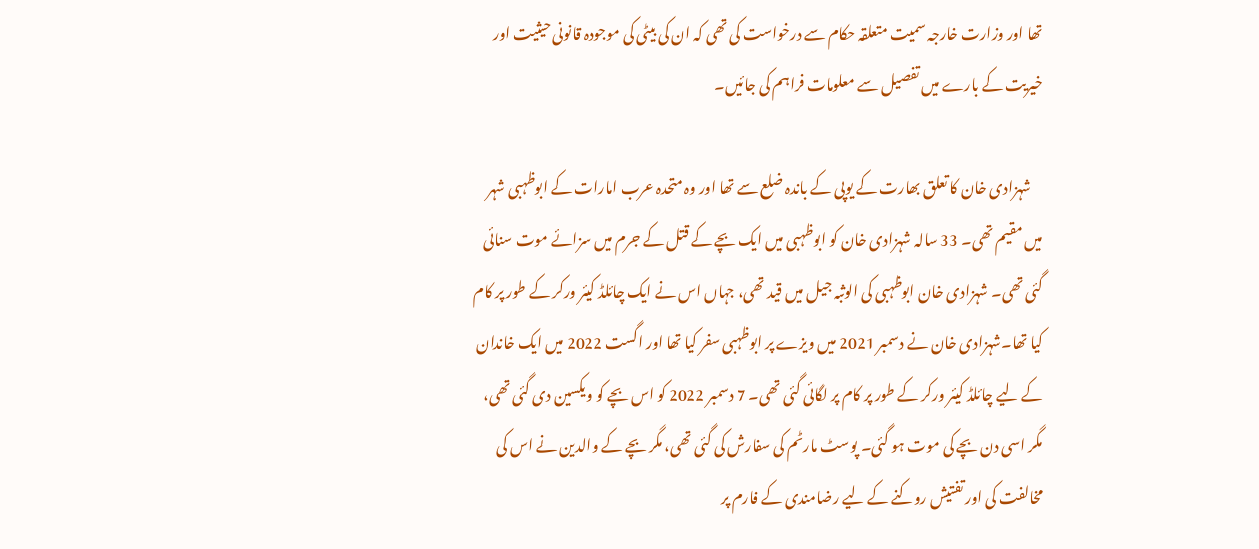تھا اور وزارت خارجہ سمیت متعلقہ حکام سے درخواست کی تھی کہ ان کی بیٹی کی موجودہ قانونی حیثیت اور خیریت کے بارے میں تفصیل سے معلومات فراہم کی جائیں۔

    شہزادی خان کا تعلق بھارت کے یوپی کے باندہ ضلع سے تھا اور وہ متحدہ عرب امارات کے ابوظہبی شہر میں مقیم تھی۔ 33 سالہ شہزادی خان کو ابوظہبی میں ایک بچے کے قتل کے جرم میں سزائے موت سنائی گئی تھی۔ شہزادی خان ابوظہبی کی الوثبہ جیل میں قید تھی، جہاں اس نے ایک چائلڈ کیئر ورکر کے طور پر کام کیا تھا۔شہزادی خان نے دسمبر 2021 میں ویزے پر ابوظہبی سفر کیا تھا اور اگست 2022 میں ایک خاندان کے لیے چائلڈ کیئر ورکر کے طور پر کام پر لگائی گئی تھی۔ 7 دسمبر 2022 کو اس بچے کو ویکسین دی گئی تھی، مگر اسی دن بچے کی موت ہو گئی۔ پوسٹ مارٹم کی سفارش کی گئی تھی، مگر بچے کے والدین نے اس کی مخالفت کی اور تفتیش روکنے کے لیے رضامندی کے فارم پر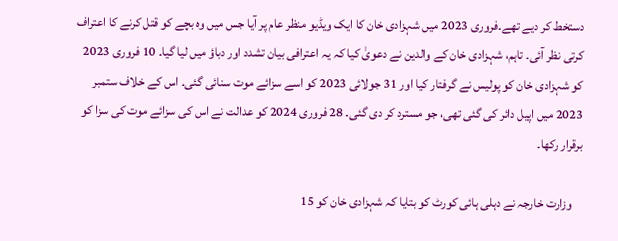دستخط کر دیے تھے۔فروری 2023 میں شہزادی خان کا ایک ویڈیو منظر عام پر آیا جس میں وہ بچے کو قتل کرنے کا اعتراف کرتی نظر آئی۔ تاہم، شہزادی خان کے والدین نے دعویٰ کیا کہ یہ اعترافی بیان تشدد اور دباؤ میں لیا گیا۔ 10 فروری 2023 کو شہزادی خان کو پولیس نے گرفتار کیا اور 31 جولائی 2023 کو اسے سزائے موت سنائی گئی۔ اس کے خلاف ستمبر 2023 میں اپیل دائر کی گئی تھی، جو مسترد کر دی گئی۔ 28 فروری 2024 کو عدالت نے اس کی سزائے موت کی سزا کو برقرار رکھا۔

    وزارت خارجہ نے دہلی ہائی کورٹ کو بتایا کہ شہزادی خان کو 15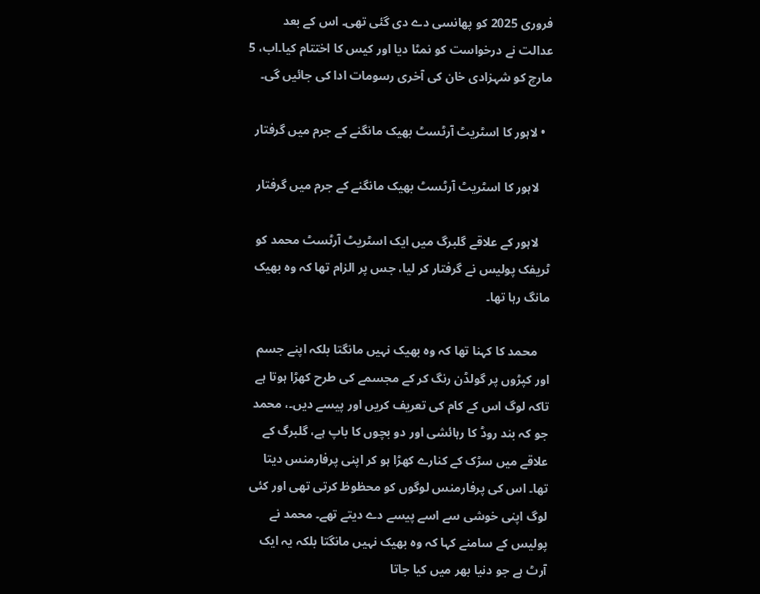فروری 2025 کو پھانسی دے دی گئی تھی۔ اس کے بعد عدالت نے درخواست کو نمٹا دیا اور کیس کا اختتام کیا۔اب، 5 مارچ کو شہزادی خان کی آخری رسومات ادا کی جائیں گی۔

  • لاہور کا اسٹریٹ آرٹسٹ بھیک مانگنے کے جرم میں گرفتار

    لاہور کا اسٹریٹ آرٹسٹ بھیک مانگنے کے جرم میں گرفتار

    لاہور کے علاقے گلبرگ میں ایک اسٹریٹ آرٹسٹ محمد کو ٹریفک پولیس نے گرفتار کر لیا، جس پر الزام تھا کہ وہ بھیک مانگ رہا تھا۔

    محمد کا کہنا تھا کہ وہ بھیک نہیں مانگتا بلکہ اپنے جسم اور کپڑوں پر گولڈن رنگ کر کے مجسمے کی طرح کھڑا ہوتا ہے تاکہ لوگ اس کے کام کی تعریف کریں اور پیسے دیں۔، محمد جو کہ بند روڈ کا رہائشی اور دو بچوں کا باپ ہے، گلبرگ کے علاقے میں سڑک کے کنارے کھڑا ہو کر اپنی پرفارمنس دیتا تھا۔ اس کی پرفارمنس لوگوں کو محظوظ کرتی تھی اور کئی لوگ اپنی خوشی سے اسے پیسے دے دیتے تھے۔ محمد نے پولیس کے سامنے کہا کہ وہ بھیک نہیں مانگتا بلکہ یہ ایک آرٹ ہے جو دنیا بھر میں کیا جاتا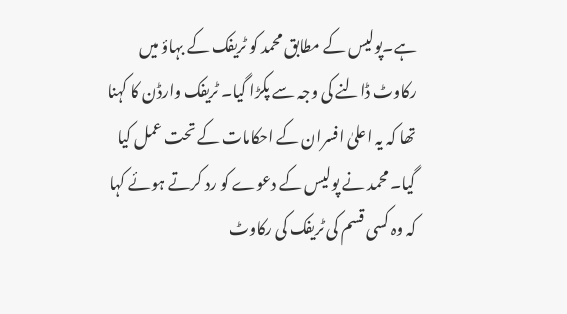ہے۔پولیس کے مطابق محمد کو ٹریفک کے بہاؤ میں رکاوٹ ڈالنے کی وجہ سے پکڑا گیا۔ ٹریفک وارڈن کا کہنا تھا کہ یہ اعلیٰ افسران کے احکامات کے تحت عمل کیا گیا۔ محمد نے پولیس کے دعوے کو رد کرتے ہوئے کہا کہ وہ کسی قسم کی ٹریفک کی رکاوٹ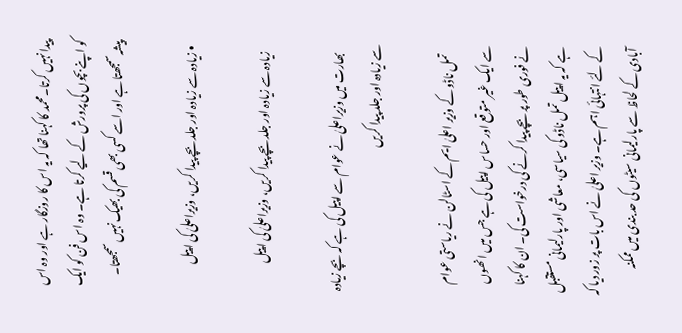پیدا نہیں کرتا۔محمد کا کہنا تھا کہ یہ اس کا روزگار ہے اور وہ اس کو اپنے بچوں کی پرورش کے لیے کرتا ہے۔ وہ اس فن کو ایک پیشہ سمجھتا ہے اور اسے کسی بھی قسم کی بھیک نہیں سمجھتا۔

  • زیادہ سے زیادہ اور جلد بچے پیدا کریں، وزیراعلیٰ کی اپیل

    زیادہ سے زیادہ اور جلد بچے پیدا کریں، وزیراعلیٰ کی اپیل

    بھارت میں وزیراعلیٰ نے عوام سے اپیل کی ہے کہ بچے زیادہ سے زیادہ اور جلد پیدا کریں

    تمل ناڈو کے وزیر اعلیٰ ایم کے اسٹالن نے ریاستی عوام سے ایک غیر متوقع اور حساس اپیل کی ہے جس میں انھوں نے فوری طور پر بچے پیدا کرنے کی درخواست کی۔ ان کا کہنا ہے کہ یہ اپیل تمل ناڈو کی سیاسی، معاشی اور پارلیمانی مستقبل کے لئے انتہائی اہم ہے۔ وزیر اعلیٰ نے اس بات پر زور دیا کہ آبادی کے لحاظ سے پارلیمانی سیٹوں کی حد بندی میں ممکنہ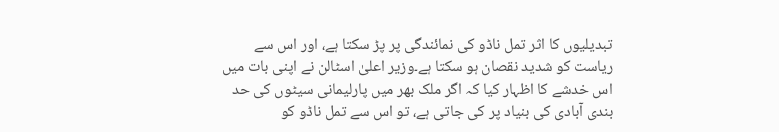تبدیلیوں کا اثر تمل ناڈو کی نمائندگی پر پڑ سکتا ہے، اور اس سے ریاست کو شدید نقصان ہو سکتا ہے۔وزیر اعلیٰ اسٹالن نے اپنی بات میں اس خدشے کا اظہار کیا کہ اگر ملک بھر میں پارلیمانی سیٹوں کی حد بندی آبادی کی بنیاد پر کی جاتی ہے، تو اس سے تمل ناڈو کو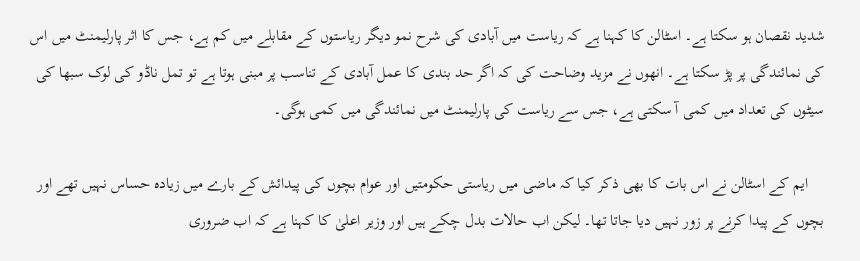شدید نقصان ہو سکتا ہے۔ اسٹالن کا کہنا ہے کہ ریاست میں آبادی کی شرح نمو دیگر ریاستوں کے مقابلے میں کم ہے، جس کا اثر پارلیمنٹ میں اس کی نمائندگی پر پڑ سکتا ہے۔ انھوں نے مزید وضاحت کی کہ اگر حد بندی کا عمل آبادی کے تناسب پر مبنی ہوتا ہے تو تمل ناڈو کی لوک سبھا کی سیٹوں کی تعداد میں کمی آ سکتی ہے، جس سے ریاست کی پارلیمنٹ میں نمائندگی میں کمی ہوگی۔

    ایم کے اسٹالن نے اس بات کا بھی ذکر کیا کہ ماضی میں ریاستی حکومتیں اور عوام بچوں کی پیدائش کے بارے میں زیادہ حساس نہیں تھے اور بچوں کے پیدا کرنے پر زور نہیں دیا جاتا تھا۔ لیکن اب حالات بدل چکے ہیں اور وزیر اعلیٰ کا کہنا ہے کہ اب ضروری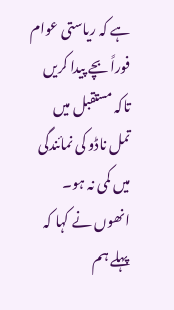ہے کہ ریاستی عوام فوراً بچے پیدا کریں تاکہ مستقبل میں تمل ناڈو کی نمائندگی میں کمی نہ ہو۔ انھوں نے کہا کہ پہلے ہم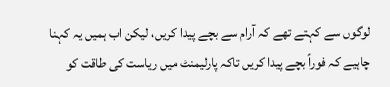لوگوں سے کہتے تھے کہ آرام سے بچے پیدا کریں، لیکن اب ہمیں یہ کہنا چاہیے کہ فوراً بچے پیدا کریں تاکہ پارلیمنٹ میں ریاست کی طاقت کو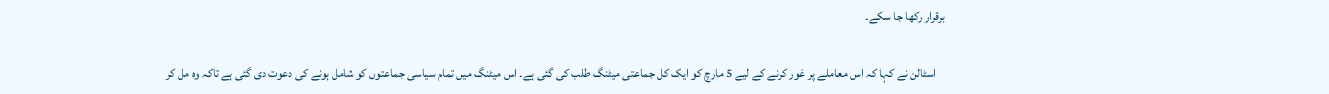برقرار رکھا جا سکے۔

    اسٹالن نے کہا کہ اس معاملے پر غور کرنے کے لیے 5 مارچ کو ایک کل جماعتی میٹنگ طلب کی گئی ہے۔ اس میٹنگ میں تمام سیاسی جماعتوں کو شامل ہونے کی دعوت دی گئی ہے تاکہ وہ مل کر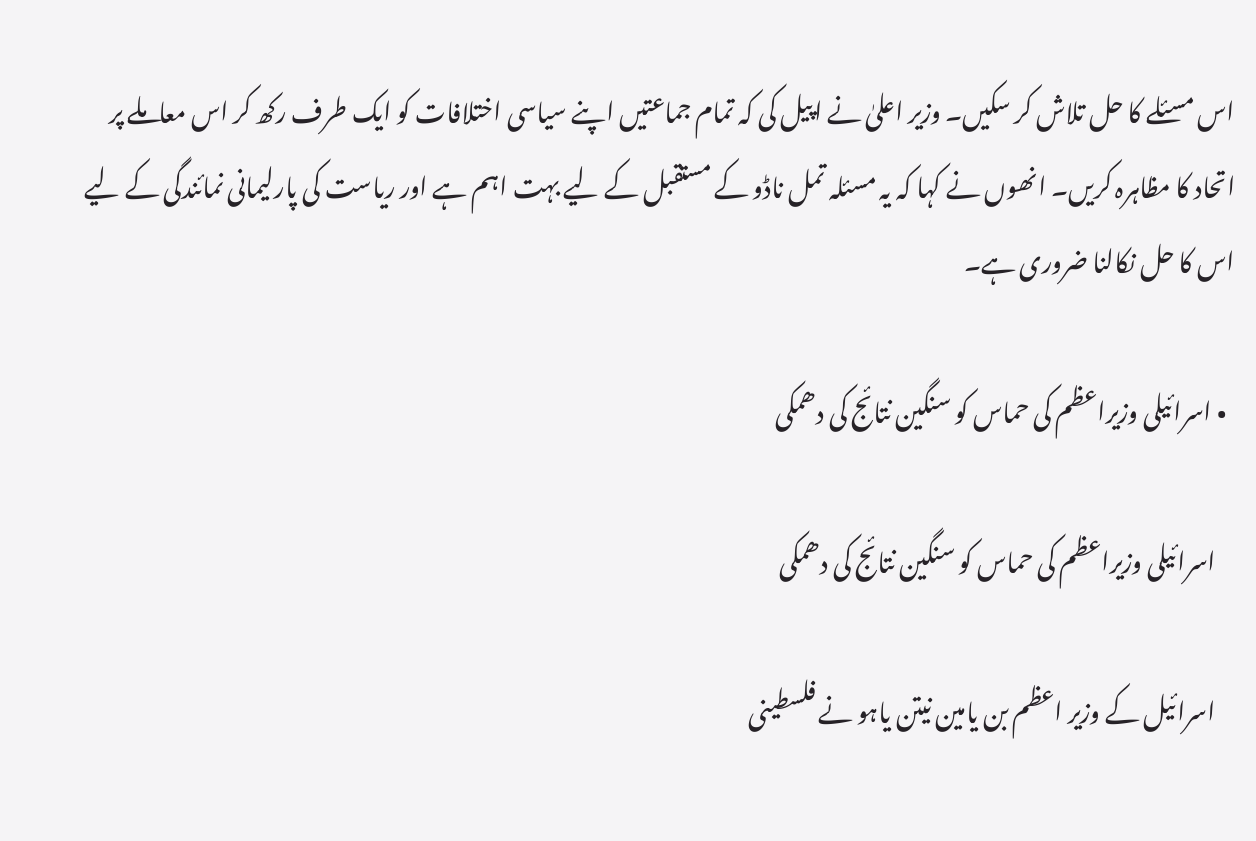اس مسئلے کا حل تلاش کر سکیں۔ وزیر اعلیٰ نے اپیل کی کہ تمام جماعتیں اپنے سیاسی اختلافات کو ایک طرف رکھ کر اس معاملے پر اتحاد کا مظاہرہ کریں۔ انھوں نے کہا کہ یہ مسئلہ تمل ناڈو کے مستقبل کے لیے بہت اہم ہے اور ریاست کی پارلیمانی نمائندگی کے لیے اس کا حل نکالنا ضروری ہے۔

  • اسرائیلی وزیراعظم کی حماس کو سنگین نتائج کی دھمکی

    اسرائیلی وزیراعظم کی حماس کو سنگین نتائج کی دھمکی

    اسرائیل کے وزیر اعظم بن یامین نیتن یاہو نے فلسطینی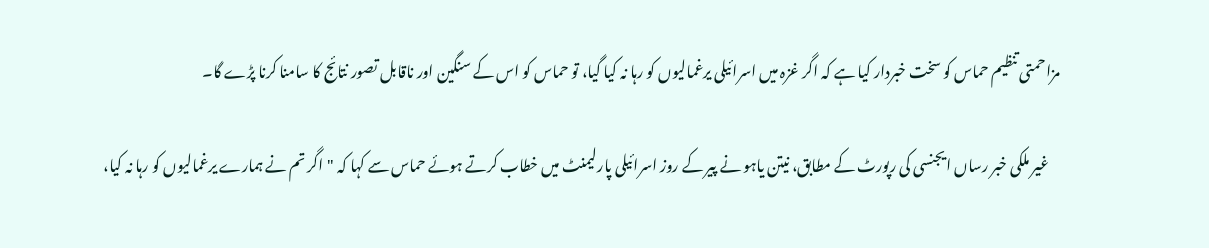مزاحمتی تنظیم حماس کو سخت خبردار کیا ہے کہ اگر غزہ میں اسرائیلی یرغمالیوں کو رہا نہ کیا گیا، تو حماس کو اس کے سنگین اور ناقابل تصور نتائج کا سامنا کرنا پڑے گا۔

    غیر ملکی خبر رساں ایجنسی کی رپورٹ کے مطابق، نیتن یاہو نے پیر کے روز اسرائیلی پارلیمنٹ میں خطاب کرتے ہوئے حماس سے کہا کہ "اگر تم نے ہمارے یرغمالیوں کو رہا نہ کیا،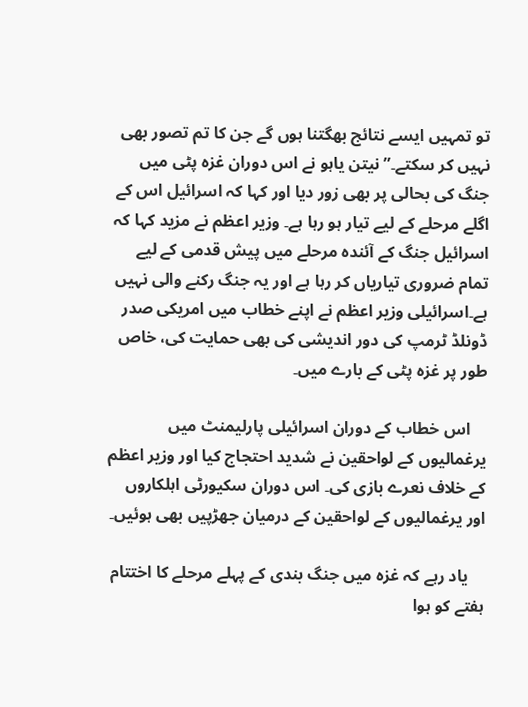تو تمہیں ایسے نتائج بھگتنا ہوں گے جن کا تم تصور بھی نہیں کر سکتے۔”نیتن یاہو نے اس دوران غزہ پٹی میں جنگ کی بحالی پر بھی زور دیا اور کہا کہ اسرائیل اس کے اگلے مرحلے کے لیے تیار ہو رہا ہے۔ وزیر اعظم نے مزید کہا کہ اسرائیل جنگ کے آئندہ مرحلے میں پیش قدمی کے لیے تمام ضروری تیاریاں کر رہا ہے اور یہ جنگ رکنے والی نہیں ہے۔اسرائیلی وزیر اعظم نے اپنے خطاب میں امریکی صدر ڈونلڈ ٹرمپ کی دور اندیشی کی بھی حمایت کی، خاص طور پر غزہ پٹی کے بارے میں۔

    اس خطاب کے دوران اسرائیلی پارلیمنٹ میں یرغمالیوں کے لواحقین نے شدید احتجاج کیا اور وزیر اعظم کے خلاف نعرے بازی کی۔ اس دوران سکیورٹی اہلکاروں اور یرغمالیوں کے لواحقین کے درمیان جھڑپیں بھی ہوئیں۔

    یاد رہے کہ غزہ میں جنگ بندی کے پہلے مرحلے کا اختتام ہفتے کو ہوا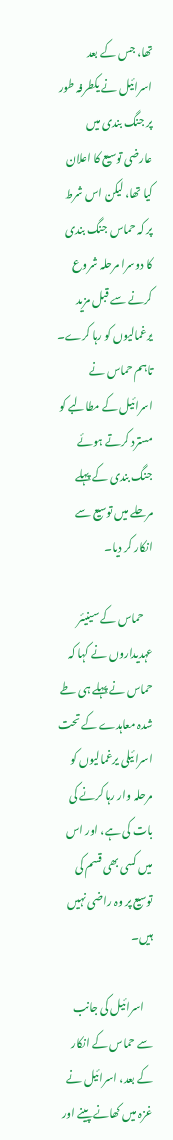تھا، جس کے بعد اسرائیل نے یکطرفہ طور پر جنگ بندی میں عارضی توسیع کا اعلان کیا تھا، لیکن اس شرط پر کہ حماس جنگ بندی کا دوسرا مرحلہ شروع کرنے سے قبل مزید یرغمالیوں کو رہا کرے۔ تاہم حماس نے اسرائیل کے مطالبے کو مسترد کرتے ہوئے جنگ بندی کے پہلے مرحلے میں توسیع سے انکار کر دیا۔

    حماس کے سینیئر عہدیداروں نے کہا کہ حماس نے پہلے ہی طے شدہ معاہدے کے تحت اسرائیلی یرغمالیوں کو مرحلہ وار رہا کرنے کی بات کی ہے، اور اس میں کسی بھی قسم کی توسیع پر وہ راضی نہیں ہیں۔

    اسرائیل کی جانب سے حماس کے انکار کے بعد، اسرائیل نے غزہ میں کھانے پینے اور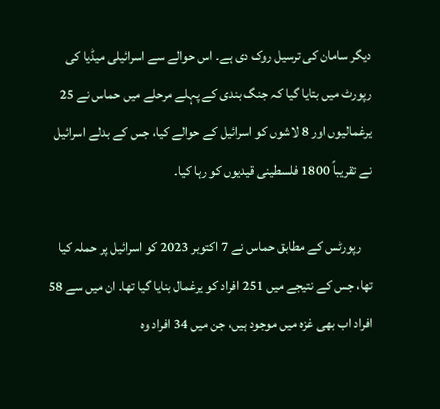دیگر سامان کی ترسیل روک دی ہے۔ اس حوالے سے اسرائیلی میڈیا کی رپورٹ میں بتایا گیا کہ جنگ بندی کے پہلے مرحلے میں حماس نے 25 یرغمالیوں اور 8 لاشوں کو اسرائیل کے حوالے کیا، جس کے بدلے اسرائیل نے تقریباً 1800 فلسطینی قیدیوں کو رہا کیا۔

    رپورٹس کے مطابق حماس نے 7 اکتوبر 2023 کو اسرائیل پر حملہ کیا تھا، جس کے نتیجے میں 251 افراد کو یرغمال بنایا گیا تھا۔ ان میں سے 58 افراد اب بھی غزہ میں موجود ہیں، جن میں 34 افراد وہ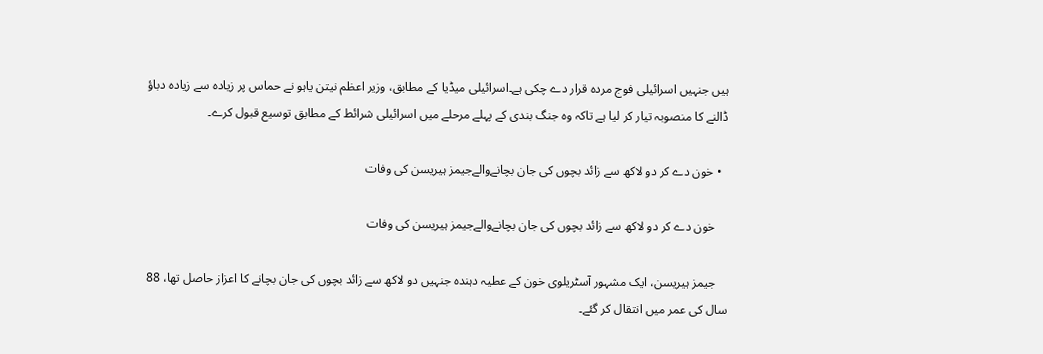ہیں جنہیں اسرائیلی فوج مردہ قرار دے چکی ہے۔اسرائیلی میڈیا کے مطابق، وزیر اعظم نیتن یاہو نے حماس پر زیادہ سے زیادہ دباؤ ڈالنے کا منصوبہ تیار کر لیا ہے تاکہ وہ جنگ بندی کے پہلے مرحلے میں اسرائیلی شرائط کے مطابق توسیع قبول کرے۔

  • خون دے کر دو لاکھ سے زائد بچوں کی جان بچانےوالےجیمز ہیریسن کی وفات

    خون دے کر دو لاکھ سے زائد بچوں کی جان بچانےوالےجیمز ہیریسن کی وفات

    جیمز ہیریسن، ایک مشہور آسٹریلوی خون کے عطیہ دہندہ جنہیں دو لاکھ سے زائد بچوں کی جان بچانے کا اعزاز حاصل تھا، 88 سال کی عمر میں انتقال کر گئے۔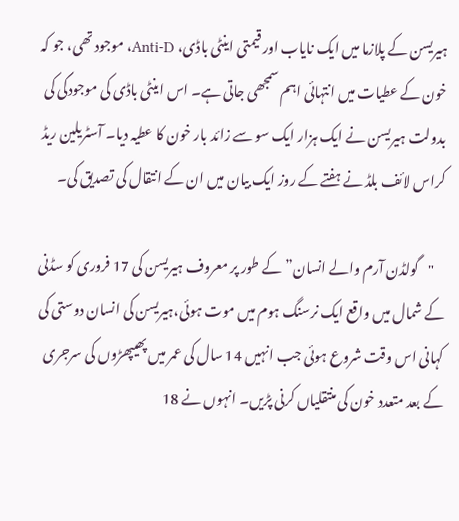ہیریسن کے پلازما میں ایک نایاب اور قیمتی اینٹی باڈی، Anti-D، موجود تھی، جو کہ خون کے عطیات میں انتہائی اہم سمجھی جاتی ہے۔ اس اینٹی باڈی کی موجودگی کی بدولت ہیریسن نے ایک ہزار ایک سو سے زائد بار خون کا عطیہ دیا۔ آسٹریلین ریڈ کراس لائف بلڈ نے ہفتے کے روز ایک بیان میں ان کے انتقال کی تصدیق کی۔

    "گولڈن آرم والے انسان” کے طور پر معروف ہیریسن کی 17 فروری کو سڈنی کے شمال میں واقع ایک نرسنگ ہوم میں موت ہوئی،ہیریسن کی انسان دوستی کی کہانی اس وقت شروع ہوئی جب انہیں 14 سال کی عمر میں پھیپھڑوں کی سرجری کے بعد متعدد خون کی منتقلیاں کرنی پڑیں۔ انہوں نے 18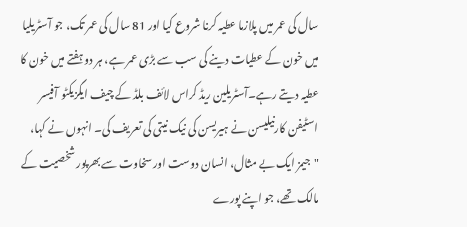سال کی عمر میں پلازما عطیہ کرنا شروع کیا اور 81 سال کی عمر تک، جو آسٹریلیا میں خون کے عطیات دینے کی سب سے بڑی عمر ہے، ہر دو ہفتے میں خون کا عطیہ دیتے رہے۔آسٹریلین ریڈ کراس لائف بلڈ کے چیف ایگزیکٹو آفیسر اسٹیفن کارنیلیسن نے ہیریسن کی نیک نیتی کی تعریف کی۔ انہوں نے کہا، "جیمز ایک بے مثال، انسان دوست اور سخاوت سے بھرپور شخصیت کے مالک تھے، جو اپنے پورے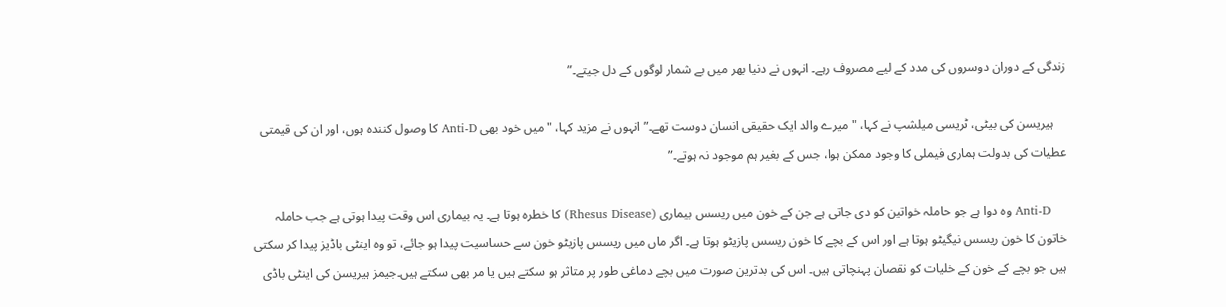زندگی کے دوران دوسروں کی مدد کے لیے مصروف رہے۔ انہوں نے دنیا بھر میں بے شمار لوگوں کے دل جیتے۔”

    ہیریسن کی بیٹی، ٹریسی میلشپ نے کہا، "میرے والد ایک حقیقی انسان دوست تھے۔” انہوں نے مزید کہا، "میں خود بھی Anti-D کا وصول کنندہ ہوں، اور ان کی قیمتی عطیات کی بدولت ہماری فیملی کا وجود ممکن ہوا، جس کے بغیر ہم موجود نہ ہوتے۔”

    Anti-D وہ دوا ہے جو حاملہ خواتین کو دی جاتی ہے جن کے خون میں ریسس بیماری (Rhesus Disease) کا خطرہ ہوتا ہے۔ یہ بیماری اس وقت پیدا ہوتی ہے جب حاملہ خاتون کا خون ریسس نیگیٹو ہوتا ہے اور اس کے بچے کا خون ریسس پازیٹو ہوتا ہے۔ اگر ماں میں ریسس پازیٹو خون سے حساسیت پیدا ہو جائے، تو وہ اینٹی باڈیز پیدا کر سکتی ہیں جو بچے کے خون کے خلیات کو نقصان پہنچاتی ہیں۔ اس کی بدترین صورت میں بچے دماغی طور پر متاثر ہو سکتے ہیں یا مر بھی سکتے ہیں۔جیمز ہیریسن کی اینٹی باڈی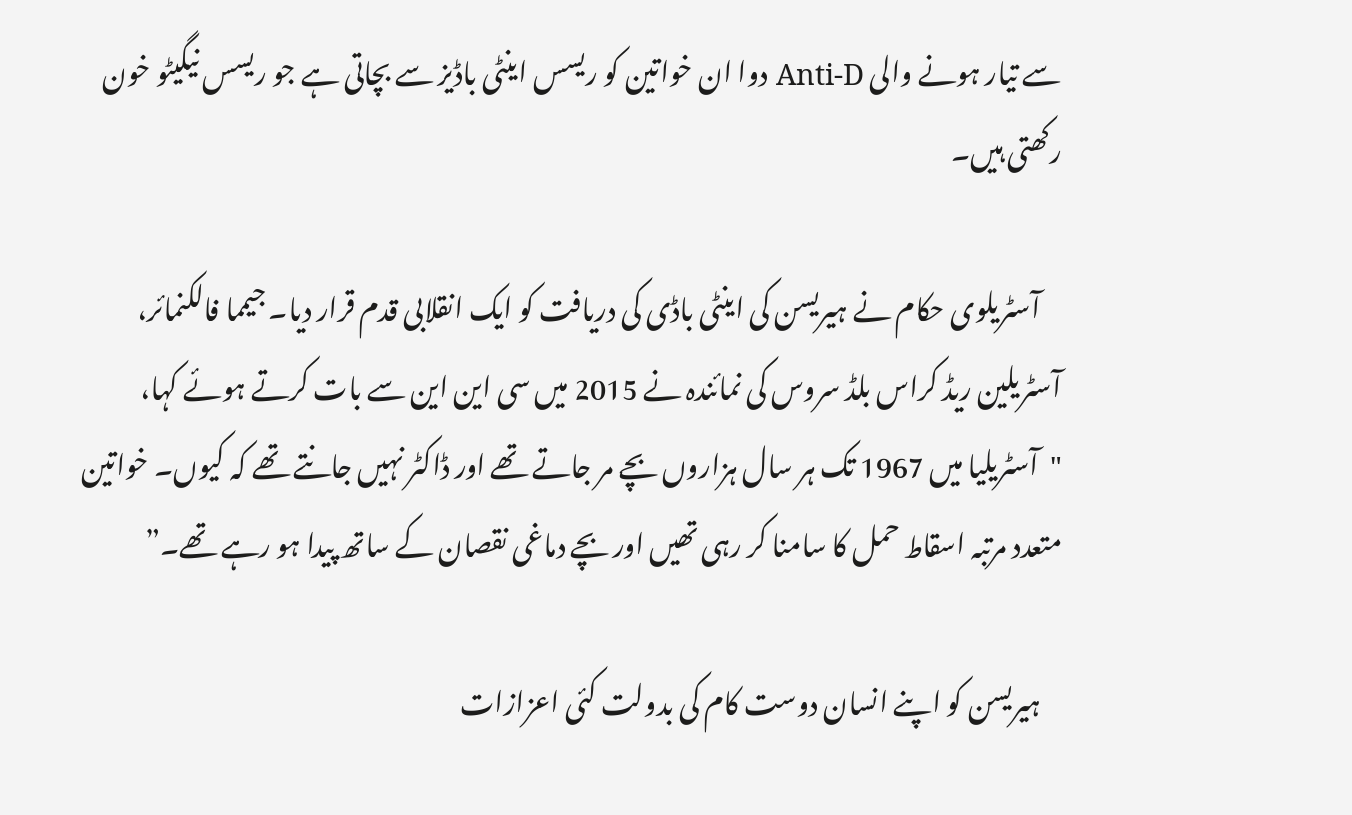سے تیار ہونے والی Anti-D دوا ان خواتین کو ریسس اینٹی باڈیز سے بچاتی ہے جو ریسس نیگیٹو خون رکھتی ہیں۔

    آسٹریلوی حکام نے ہیریسن کی اینٹی باڈی کی دریافت کو ایک انقلابی قدم قرار دیا۔ جیمما فالکنمائر، آسٹریلین ریڈ کراس بلڈ سروس کی نمائندہ نے 2015 میں سی این این سے بات کرتے ہوئے کہا، "آسٹریلیا میں 1967 تک ہر سال ہزاروں بچے مر جاتے تھے اور ڈاکٹر نہیں جانتے تھے کہ کیوں۔ خواتین متعدد مرتبہ اسقاط حمل کا سامنا کر رہی تھیں اور بچے دماغی نقصان کے ساتھ پیدا ہو رہے تھے۔”

    ہیریسن کو اپنے انسان دوست کام کی بدولت کئی اعزازات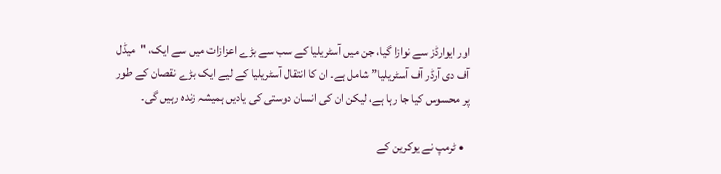اور ایوارڈز سے نوازا گیا، جن میں آسٹریلیا کے سب سے بڑے اعزازات میں سے ایک، "میڈل آف دی آرڈر آف آسٹریلیا” شامل ہے۔ ان کا انتقال آسٹریلیا کے لیے ایک بڑے نقصان کے طور پر محسوس کیا جا رہا ہے، لیکن ان کی انسان دوستی کی یادیں ہمیشہ زندہ رہیں گی۔

  • ٹرمپ نے یوکرین کے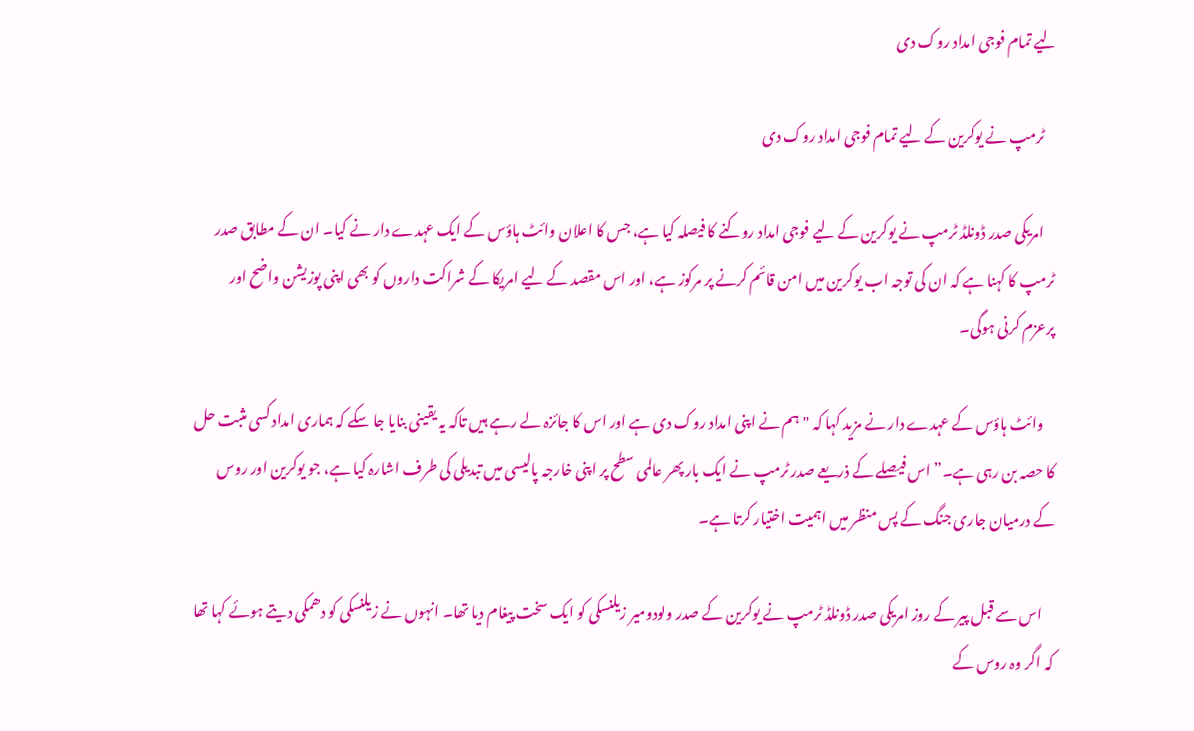لیے تمام فوجی امداد روک دی

    ٹرمپ نے یوکرین کے لیے تمام فوجی امداد روک دی

    امریکی صدر ڈونلڈ ٹرمپ نے یوکرین کے لیے فوجی امداد روکنے کا فیصلہ کیا ہے، جس کا اعلان وائٹ ہاؤس کے ایک عہدے دار نے کیا۔ ان کے مطابق صدر ٹرمپ کا کہنا ہے کہ ان کی توجہ اب یوکرین میں امن قائم کرنے پر مرکوز ہے، اور اس مقصد کے لیے امریکا کے شراکت داروں کو بھی اپنی پوزیشن واضح اور پرعزم کرنی ہوگی۔

    وائٹ ہاؤس کے عہدے دار نے مزید کہا کہ "ہم نے اپنی امداد روک دی ہے اور اس کا جائزہ لے رہے ہیں تاکہ یہ یقینی بنایا جا سکے کہ ہماری امداد کسی مثبت حل کا حصہ بن رہی ہے۔” اس فیصلے کے ذریعے صدر ٹرمپ نے ایک بار پھر عالمی سطح پر اپنی خارجہ پالیسی میں تبدیلی کی طرف اشارہ کیا ہے، جو یوکرین اور روس کے درمیان جاری جنگ کے پس منظر میں اہمیت اختیار کرتا ہے۔

    اس سے قبل پیر کے روز امریکی صدر ڈونلڈ ٹرمپ نے یوکرین کے صدر ولودومیر زیلنسکی کو ایک سخت پیغام دیا تھا۔ انہوں نے زیلنسکی کو دھمکی دیتے ہوئے کہا تھا کہ اگر وہ روس کے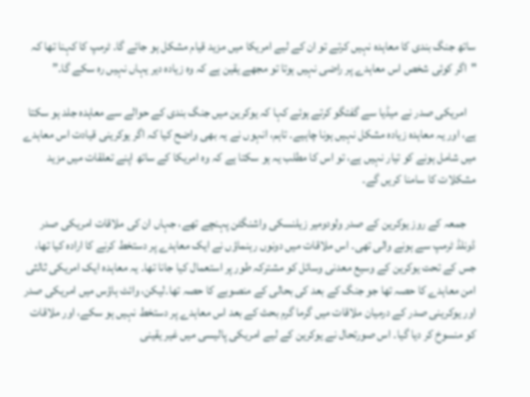ساتھ جنگ بندی کا معاہدہ نہیں کرتے تو ان کے لیے امریکا میں مزید قیام مشکل ہو جائے گا۔ ٹرمپ کا کہنا تھا کہ "اگر کوئی شخص اس معاہدے پر راضی نہیں ہوتا تو مجھے یقین ہے کہ وہ زیادہ دیر یہاں نہیں رہ سکے گا۔”

    امریکی صدر نے میڈیا سے گفتگو کرتے ہوئے کہا کہ یوکرین میں جنگ بندی کے حوالے سے معاہدہ جلد ہو سکتا ہے، اور یہ معاہدہ زیادہ مشکل نہیں ہونا چاہیے۔ تاہم، انہوں نے یہ بھی واضح کیا کہ اگر یوکرینی قیادت اس معاہدے میں شامل ہونے کو تیار نہیں ہے، تو اس کا مطلب یہ ہو سکتا ہے کہ وہ امریکا کے ساتھ اپنے تعلقات میں مزید مشکلات کا سامنا کریں گے۔

    جمعہ کے روز یوکرین کے صدر ولودومیر زیلنسکی واشنگٹن پہنچے تھے، جہاں ان کی ملاقات امریکی صدر ڈونلڈ ٹرمپ سے ہونے والی تھی۔ اس ملاقات میں دونوں رہنماؤں نے ایک معاہدے پر دستخط کرنے کا ارادہ کیا تھا، جس کے تحت یوکرین کے وسیع معدنی وسائل کو مشترکہ طور پر استعمال کیا جانا تھا۔ یہ معاہدہ ایک امریکی ثالثی امن معاہدے کا حصہ تھا جو جنگ کے بعد کی بحالی کے منصوبے کا حصہ تھا۔لیکن، وائٹ ہاؤس میں امریکی صدر اور یوکرینی صدر کے درمیان ملاقات میں گرما گرم بحث کے بعد اس معاہدے پر دستخط نہیں ہو سکے، اور ملاقات کو منسوخ کر دیا گیا۔ اس صورتحال نے یوکرین کے لیے امریکی پالیسی میں غیر یقینی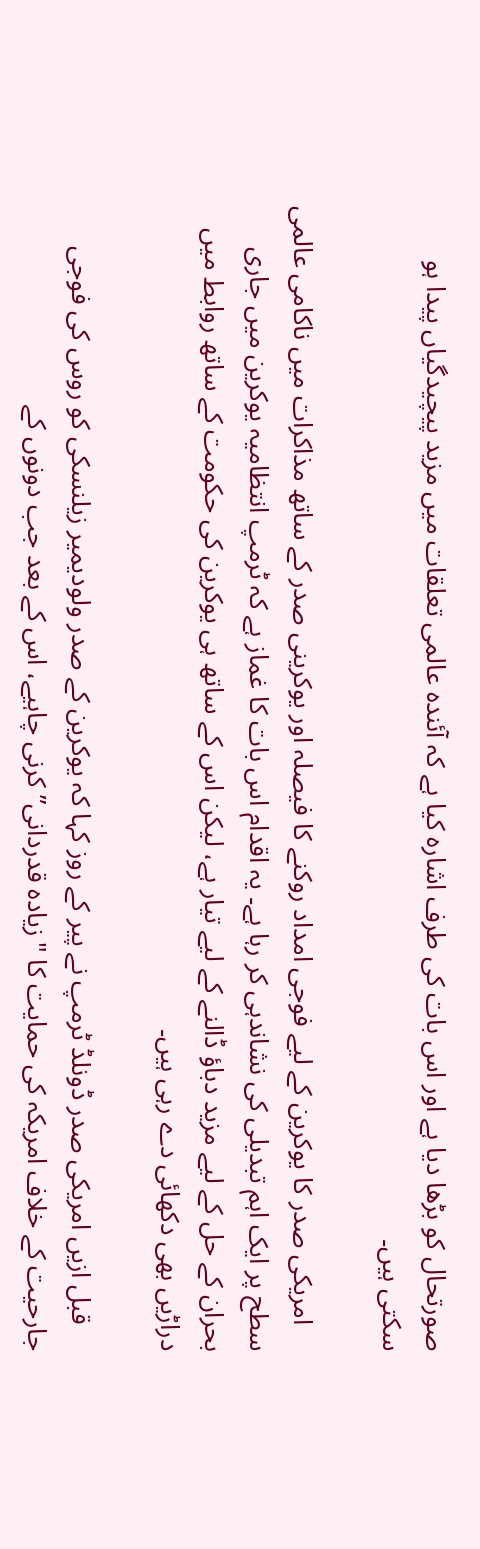صورتحال کو بڑھا دیا ہے اور اس بات کی طرف اشارہ کیا ہے کہ آئندہ عالمی تعلقات میں مزید پیچیدگیاں پیدا ہو سکتی ہیں۔

    امریکی صدر کا یوکرین کے لیے فوجی امداد روکنے کا فیصلہ اور یوکرینی صدر کے ساتھ مذاکرات میں ناکامی عالمی سطح پر ایک اہم تبدیلی کی نشاندہی کر رہا ہے۔ یہ اقدام اس بات کا غماز ہے کہ ٹرمپ انتظامیہ یوکرین میں جاری بحران کے حل کے لیے مزید دباؤ ڈالنے کے لیے تیار ہے، لیکن اس کے ساتھ ہی یوکرین کی حکومت کے ساتھ روابط میں دراڑیں بھی دکھائی دے رہی ہیں۔

    قبل ازیں امریکی صدر ڈونلڈ ٹرمپ نے پیر کے روز کہا کہ یوکرین کے صدر ولودیمیر زیلنسکی کو روس کی فوجی جارحیت کے خلاف امریکہ کی حمایت کا "زیادہ قدردانی” کرنی چاہیے، اس کے بعد جب دونوں کے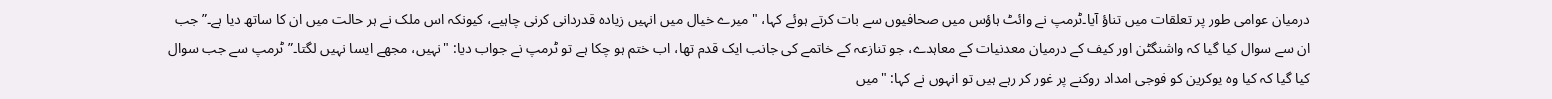درمیان عوامی طور پر تعلقات میں تناؤ آیا۔ٹرمپ نے وائٹ ہاؤس میں صحافیوں سے بات کرتے ہوئے کہا، "میرے خیال میں انہیں زیادہ قدردانی کرنی چاہیے، کیونکہ اس ملک نے ہر حالت میں ان کا ساتھ دیا ہے۔”جب ان سے سوال کیا گیا کہ واشنگٹن اور کیف کے درمیان معدنیات کے معاہدے، جو تنازعہ کے خاتمے کی جانب ایک قدم تھا، اب ختم ہو چکا ہے تو ٹرمپ نے جواب دیا: "نہیں، مجھے ایسا نہیں لگتا۔”ٹرمپ سے جب سوال کیا گیا کہ کیا وہ یوکرین کو فوجی امداد روکنے پر غور کر رہے ہیں تو انہوں نے کہا: "میں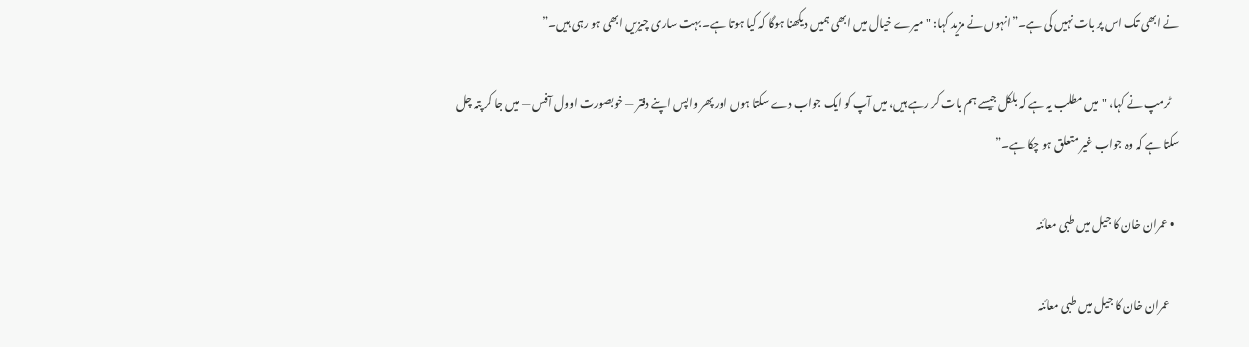نے ابھی تک اس پر بات نہیں کی ہے۔”انہوں نے مزید کہا: "میرے خیال میں ابھی ہمیں دیکھنا ہوگا کہ کیا ہوتا ہے۔ بہت ساری چیزیں ابھی ہو رہی ہیں۔”

    ٹرمپ نے کہا، "میں مطلب یہ ہے کہ بلکل جیسے ہم بات کر رہے ہیں، میں آپ کو ایک جواب دے سکتا ہوں اور پھر واپس اپنے دفتر — خوبصورت اوول آفس — میں جا کر پتہ چل سکتا ہے کہ وہ جواب غیر متعلق ہو چکا ہے۔”

  • عمران خان کا جیل میں طبی معائنہ

    عمران خان کا جیل میں طبی معائنہ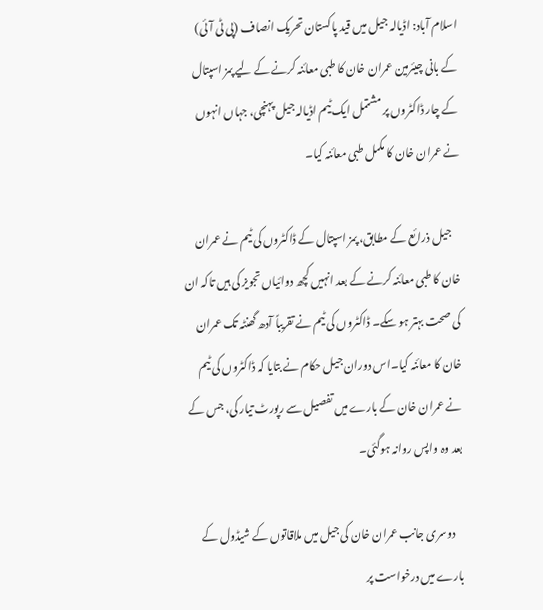اسلام آباد: اڈیالہ جیل میں قید پاکستان تحریک انصاف (پی ٹی آئی) کے بانی چیئرمین عمران خان کا طبی معائنہ کرنے کے لیے پمز اسپتال کے چار ڈاکٹروں پر مشتمل ایک ٹیم اڈیالہ جیل پہنچی، جہاں انہوں نے عمران خان کا مکمل طبی معائنہ کیا۔

    جیل ذرائع کے مطابق، پمز اسپتال کے ڈاکٹروں کی ٹیم نے عمران خان کا طبی معائنہ کرنے کے بعد انہیں کچھ دوائیاں تجویز کی ہیں تاکہ ان کی صحت بہتر ہو سکے۔ ڈاکٹروں کی ٹیم نے تقریباً آدھ گھنٹہ تک عمران خان کا معائنہ کیا۔اس دوران جیل حکام نے بتایا کہ ڈاکٹروں کی ٹیم نے عمران خان کے بارے میں تفصیل سے رپورٹ تیار کی، جس کے بعد وہ واپس روانہ ہوگئی۔

    دوسری جانب عمران خان کی جیل میں ملاقاتوں کے شیڈول کے بارے میں درخواست پر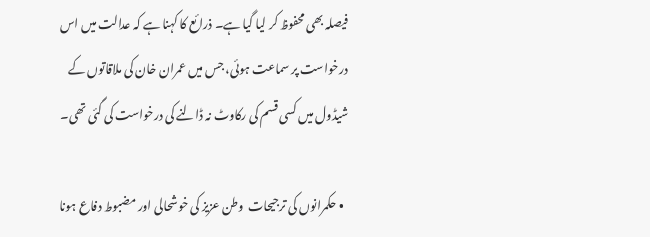فیصلہ بھی محفوظ کر لیا گیا ہے۔ ذرائع کا کہنا ہے کہ عدالت میں اس درخواست پر سماعت ہوئی، جس میں عمران خان کی ملاقاتوں کے شیڈول میں کسی قسم کی رکاوٹ نہ ڈالنے کی درخواست کی گئی تھی۔

  • حکمرانوں کی ترجیحات  وطن عزیز کی خوشحالی اور مضبوط دفاع ہونا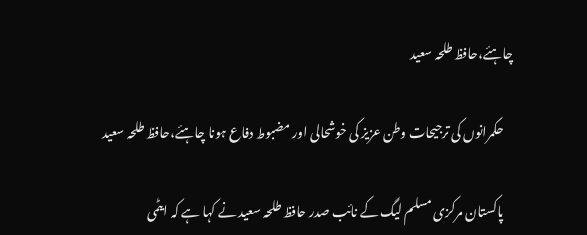چاہئے،حافظ طلحہ سعید

    حکمرانوں کی ترجیحات وطن عزیز کی خوشحالی اور مضبوط دفاع ہونا چاہئے،حافظ طلحہ سعید

    پاکستان مرکزی مسلم لیگ کے نائب صدر حافظ طلحہ سعید نے کہا ہے کہ ایٹمی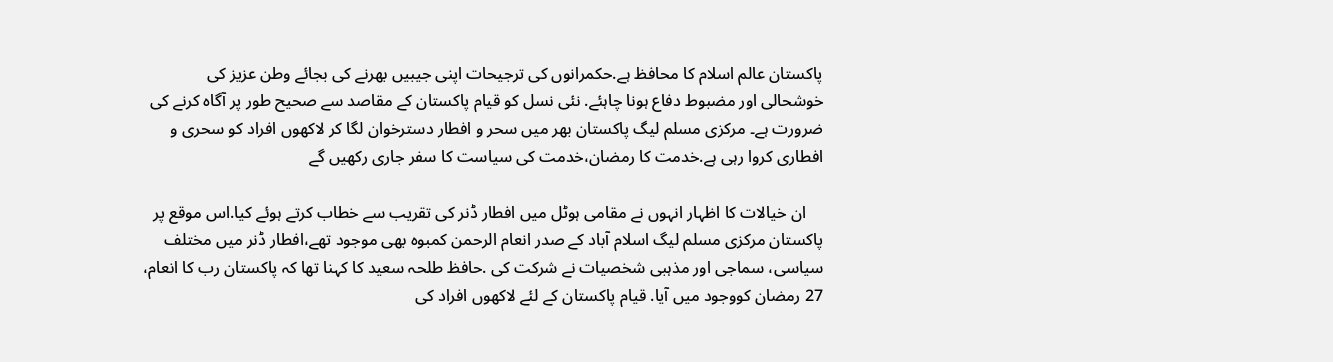پاکستان عالم اسلام کا محافظ ہے.حکمرانوں کی ترجیحات اپنی جیبیں بھرنے کی بجائے وطن عزیز کی خوشحالی اور مضبوط دفاع ہونا چاہئے. نئی نسل کو قیام پاکستان کے مقاصد سے صحیح طور پر آگاہ کرنے کی ضرورت ہے۔ مرکزی مسلم لیگ پاکستان بھر میں سحر و افطار دسترخوان لگا کر لاکھوں افراد کو سحری و افطاری کروا رہی ہے.خدمت کا رمضان،خدمت کی سیاست کا سفر جاری رکھیں گے

    ان خیالات کا اظہار انہوں نے مقامی ہوٹل میں افطار ڈنر کی تقریب سے خطاب کرتے ہوئے کیا.اس موقع پر پاکستان مرکزی مسلم لیگ اسلام آباد کے صدر انعام الرحمن کمبوہ بھی موجود تھے،افطار ڈنر میں مختلف سیاسی، سماجی اور مذہبی شخصیات نے شرکت کی .حافظ طلحہ سعید کا کہنا تھا کہ پاکستان رب کا انعام، 27 رمضان کووجود میں آیا. قیام پاکستان کے لئے لاکھوں افراد کی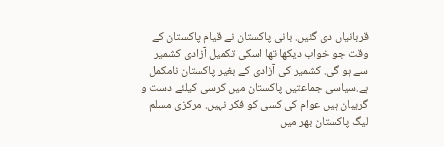قربانیاں دی گئیں. بانی پاکستان نے قیام پاکستان کے وقت جو خواب دیکھا تھا اسکی تکمیل آزادی کشمیر سے ہو گی. کشمیر کی آزادی کے بغیر پاکستان نامکمل ہے.سیاسی جماعتیں پاکستان میں کرسی کیلئے دست و گریبان ہیں عوام کی کسی کو فکر نہیں. مرکزی مسلم لیگ پاکستان بھر میں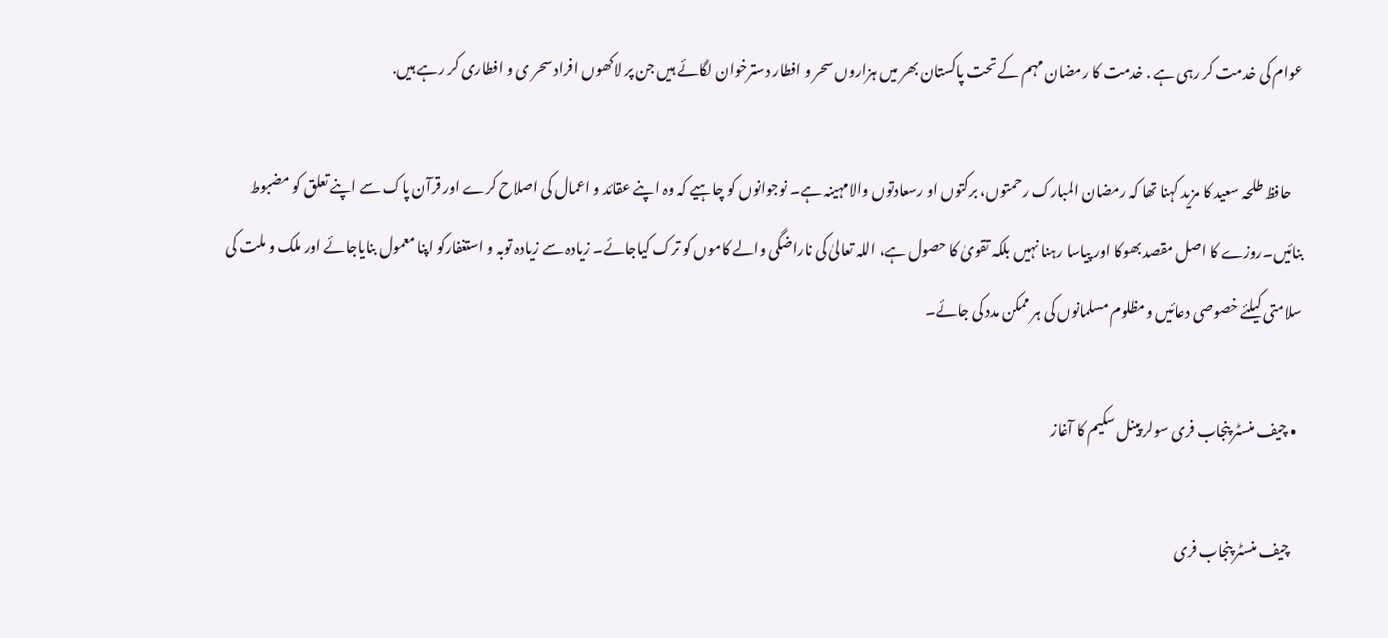عوام کی خدمت کر رہی ہے . خدمت کا رمضان مہم کے تحت پاکستان بھر میں ہزاروں سحر و افطار دسترخوان لگائے ہیں جن پر لاکھوں افراد سحر ی و افطاری کر رہے ہیں.

    حافظ طلحہ سعید کا مزید کہنا تھا کہ رمضان المبارک رحمتوں، برکتوں او رسعادتوں والامہینہ ہے۔ نوجوانوں کو چاہیے کہ وہ اپنے عقائد و اعمال کی اصلاح کرے اور قرآن پاک سے اپنے تعلق کو مضبوط بنائیں۔روزے کا اصل مقصد بھوکا اور پیاسا رہنا نہیں بلکہ تقویٰ کا حصول ہے، اللہ تعالیٰ کی ناراضگی والے کاموں کو ترک کیاجائے۔ زیادہ سے زیادہ توبہ و استغفارکو اپنا معمول بنایاجائے اور ملک و ملت کی سلامتی کیلئے خصوصی دعائیں ومظلوم مسلمانوں کی ہر ممکن مدد کی جائے۔

  • چیف منسٹر پنجاب فری سولر پینل سکیم کا آغاز

    چیف منسٹر پنجاب فری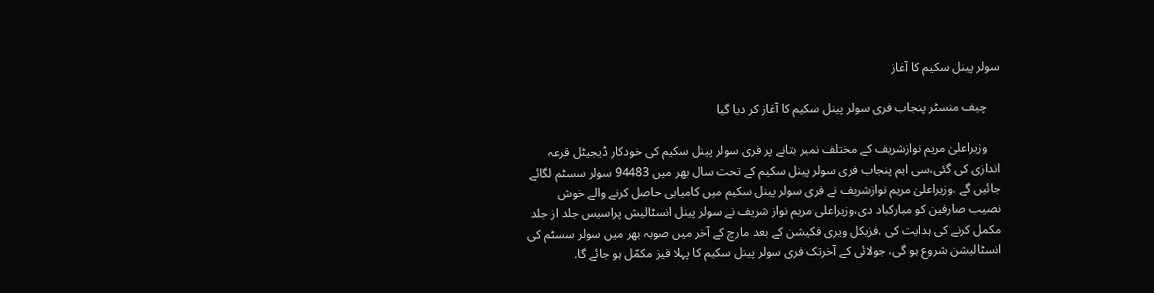سولر پینل سکیم کا آغاز

    چیف منسٹر پنجاب فری سولر پینل سکیم کا آغاز کر دیا گیا

    وزیراعلیٰ مریم نوازشریف کے مختلف نمبر بتانے پر فری سولر پینل سکیم کی خودکار ڈیجیٹل قرعہ اندازی کی گئی،سی ایم پنجاب فری سولر پینل سکیم کے تحت سال بھر میں 94483 سولر سسٹم لگائے جائیں گے .وزیراعلیٰ مریم نوازشریف نے فری سولر پینل سکیم میں کامیابی حاصل کرنے والے خوش نصیب صارفین کو مبارکباد دی،وزیراعلی مریم نواز شریف نے سولر پینل انسٹالیش پراسیس جلد از جلد مکمل کرنے کی ہدایت کی .فزیکل ویری فکیشن کے بعد مارچ کے آخر میں صوبہ بھر میں سولر سسٹم کی انسٹالیشن شروع ہو گی، جولائی کے آخرتک فری سولر پینل سکیم کا پہلا فیز مکمّل ہو جائے گا.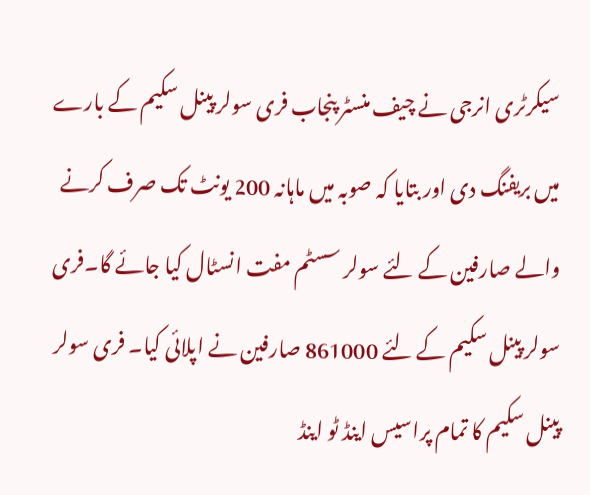سیکرٹری انرجی نے چیف منسٹر پنجاب فری سولر پینل سکیم کے بارے میں بریفنگ دی اور بتایا کہ صوبہ میں ماہانہ 200 یونٹ تک صرف کرنے والے صارفین کے لئے سولر سسٹم مفت انسٹال کیا جائے گا۔فری سولر پینل سکیم کے لئے 861000 صارفین نے اپلائی کیا۔ فری سولر پینل سکیم کا تمام پراسیس اینڈ ٹو اینڈ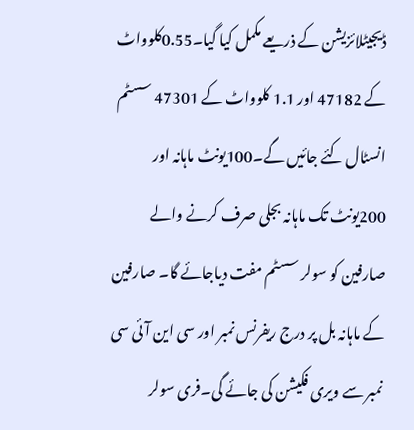ڈیجیٹلائزیشن کے ذریعے مکمل کیا گیا۔0.55کلوواٹ کے 47182 اور 1.1 کلوواٹ کے 47301 سسٹم انسٹال کئے جائیں گے۔100یونٹ ماہانہ اور 200یونٹ تک ماہانہ بجلی صرف کرنے والے صارفین کو سولر سسٹم مفت دیاجائے گا۔ صارفین کے ماہانہ بل پر درج ریفرنس نمبر اور سی این آئی سی نمبر سے ویری فکیشن کی جائے گی۔فری سولر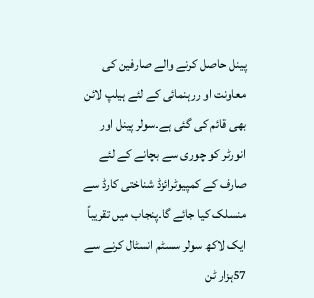پینل حاصل کرنے والے صارفین کی معاونت او ررہنمائی کے لئے ہیلپ لائن بھی قائم کی گئی ہے۔سولر پینل اور انورٹر کو چوری سے بچانے کے لئے صارف کے کمپیوٹرائزڈ شناختی کارڈ سے منسلک کیا جائے گا۔پنجاب میں تقریباً ایک لاکھ سولر سسٹم انسٹال کرنے سے 57ہزار ٹن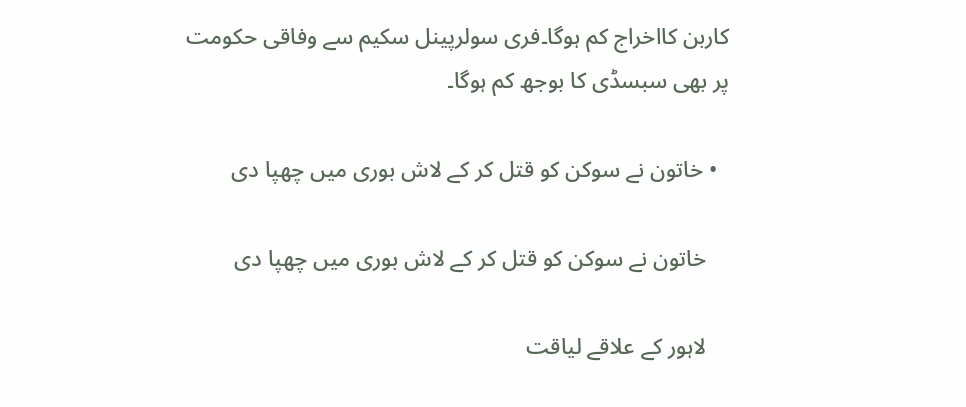کاربن کااخراج کم ہوگا۔فری سولرپینل سکیم سے وفاقی حکومت پر بھی سبسڈی کا بوجھ کم ہوگا۔

  • خاتون نے سوکن کو قتل کر کے لاش بوری میں چھپا دی

    خاتون نے سوکن کو قتل کر کے لاش بوری میں چھپا دی

    لاہور کے علاقے لیاقت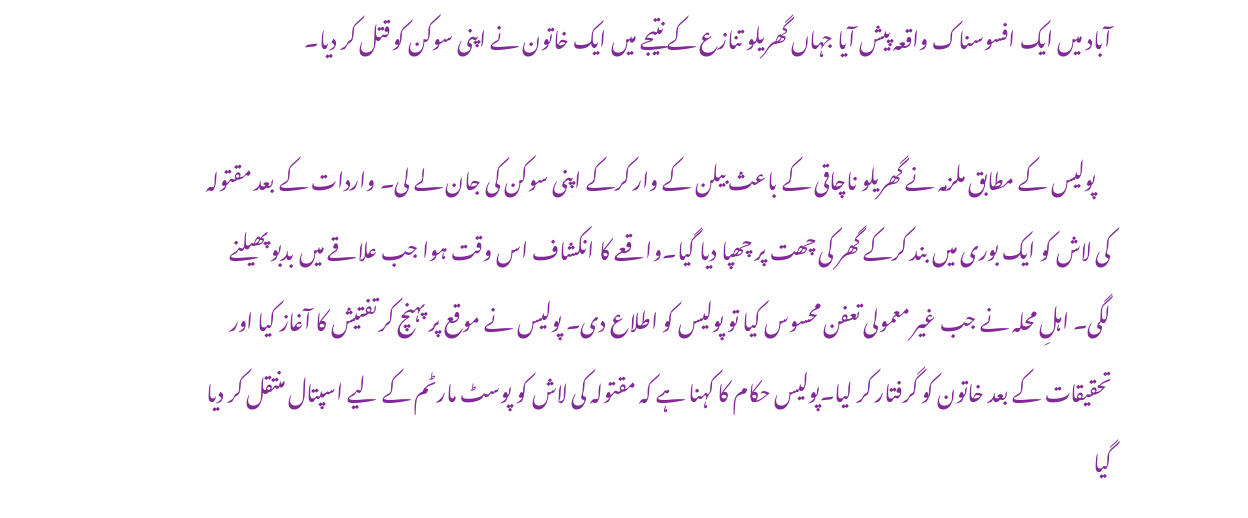آباد میں ایک افسوسناک واقعہ پیش آیا جہاں گھریلو تنازع کے نتیجے میں ایک خاتون نے اپنی سوکن کو قتل کر دیا۔

    پولیس کے مطابق ملزمہ نے گھریلو ناچاقی کے باعث بیلن کے وار کرکے اپنی سوکن کی جان لے لی۔ واردات کے بعد مقتولہ کی لاش کو ایک بوری میں بند کرکے گھر کی چھت پر چھپا دیا گیا۔واقعے کا انکشاف اس وقت ہوا جب علاقے میں بدبو پھیلنے لگی۔ اہلِ محلہ نے جب غیر معمولی تعفن محسوس کیا تو پولیس کو اطلاع دی۔ پولیس نے موقع پر پہنچ کر تفتیش کا آغاز کیا اور تحقیقات کے بعد خاتون کو گرفتار کر لیا۔پولیس حکام کا کہنا ہے کہ مقتولہ کی لاش کو پوسٹ مارٹم کے لیے اسپتال منتقل کر دیا گیا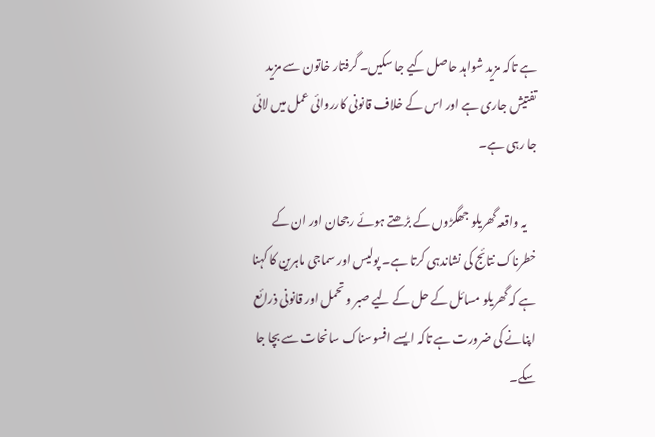ہے تاکہ مزید شواہد حاصل کیے جا سکیں۔ گرفتار خاتون سے مزید تفتیش جاری ہے اور اس کے خلاف قانونی کارروائی عمل میں لائی جا رہی ہے۔

    یہ واقعہ گھریلو جھگڑوں کے بڑھتے ہوئے رجحان اور ان کے خطرناک نتائج کی نشاندہی کرتا ہے۔ پولیس اور سماجی ماہرین کا کہنا ہے کہ گھریلو مسائل کے حل کے لیے صبر و تحمل اور قانونی ذرائع اپنانے کی ضرورت ہے تاکہ ایسے افسوسناک سانحات سے بچا جا سکے۔